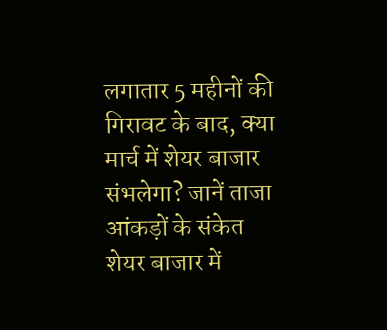लगातार 5 महीनों की गिरावट के बाद, क्या मार्च में शेयर बाजार संभलेगा? जानें ताजा आंकड़ों के संकेत
शेयर बाजार में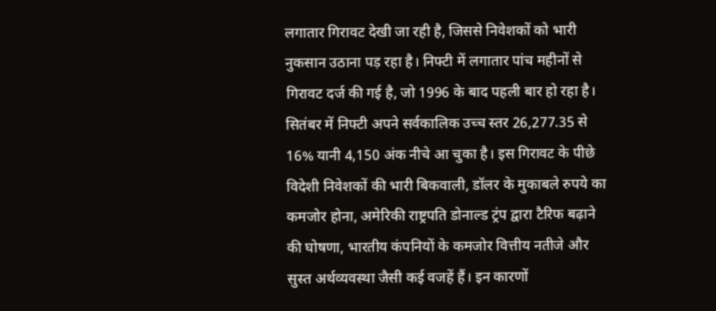लगातार गिरावट देखी जा रही है, जिससे निवेशकों को भारी नुकसान उठाना पड़ रहा है। निफ्टी में लगातार पांच महीनों से गिरावट दर्ज की गई है, जो 1996 के बाद पहली बार हो रहा है। सितंबर में निफ्टी अपने सर्वकालिक उच्च स्तर 26,277.35 से 16% यानी 4,150 अंक नीचे आ चुका है। इस गिरावट के पीछे विदेशी निवेशकों की भारी बिकवाली, डॉलर के मुकाबले रुपये का कमजोर होना, अमेरिकी राष्ट्रपति डोनाल्ड ट्रंप द्वारा टैरिफ बढ़ाने की घोषणा, भारतीय कंपनियों के कमजोर वित्तीय नतीजे और सुस्त अर्थव्यवस्था जैसी कई वजहें हैं। इन कारणों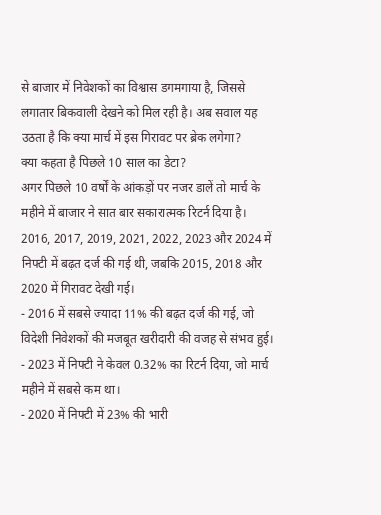से बाजार में निवेशकों का विश्वास डगमगाया है, जिससे लगातार बिकवाली देखने को मिल रही है। अब सवाल यह उठता है कि क्या मार्च में इस गिरावट पर ब्रेक लगेगा?
क्या कहता है पिछले 10 साल का डेटा?
अगर पिछले 10 वर्षों के आंकड़ों पर नजर डालें तो मार्च के महीने में बाजार ने सात बार सकारात्मक रिटर्न दिया है। 2016, 2017, 2019, 2021, 2022, 2023 और 2024 में निफ्टी में बढ़त दर्ज की गई थी, जबकि 2015, 2018 और 2020 में गिरावट देखी गई।
- 2016 में सबसे ज्यादा 11% की बढ़त दर्ज की गई, जो विदेशी निवेशकों की मजबूत खरीदारी की वजह से संभव हुई।
- 2023 में निफ्टी ने केवल 0.32% का रिटर्न दिया, जो मार्च महीने में सबसे कम था।
- 2020 में निफ्टी में 23% की भारी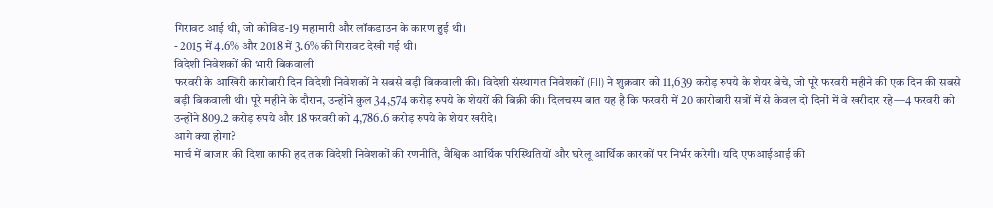गिरावट आई थी, जो कोविड-19 महामारी और लॉकडाउन के कारण हुई थी।
- 2015 में 4.6% और 2018 में 3.6% की गिरावट देखी गई थी।
विदेशी निवेशकों की भारी बिकवाली
फरवरी के आखिरी कारोबारी दिन विदेशी निवेशकों ने सबसे बड़ी बिकवाली की। विदेशी संस्थागत निवेशकों (FII) ने शुक्रवार को 11,639 करोड़ रुपये के शेयर बेचे, जो पूरे फरवरी महीने की एक दिन की सबसे बड़ी बिकवाली थी। पूरे महीने के दौरान, उन्होंने कुल 34,574 करोड़ रुपये के शेयरों की बिक्री की। दिलचस्प बात यह है कि फरवरी में 20 कारोबारी सत्रों में से केवल दो दिनों में वे खरीदार रहे—4 फरवरी को उन्होंने 809.2 करोड़ रुपये और 18 फरवरी को 4,786.6 करोड़ रुपये के शेयर खरीदे।
आगे क्या होगा?
मार्च में बाजार की दिशा काफी हद तक विदेशी निवेशकों की रणनीति, वैश्विक आर्थिक परिस्थितियों और घरेलू आर्थिक कारकों पर निर्भर करेगी। यदि एफआईआई की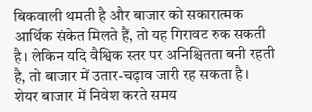बिकवाली थमती है और बाजार को सकारात्मक आर्थिक संकेत मिलते हैं, तो यह गिरावट रुक सकती है। लेकिन यदि वैश्विक स्तर पर अनिश्चितता बनी रहती है, तो बाजार में उतार-चढ़ाव जारी रह सकता है।
शेयर बाजार में निवेश करते समय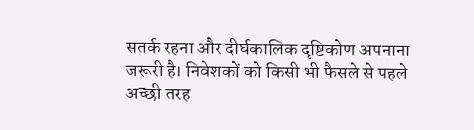सतर्क रहना और दीर्घकालिक दृष्टिकोण अपनाना जरूरी है। निवेशकों को किसी भी फैसले से पहले अच्छी तरह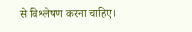से विश्लेषण करना चाहिए।